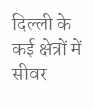दिल्ली के कई क्षेत्रों में सीवर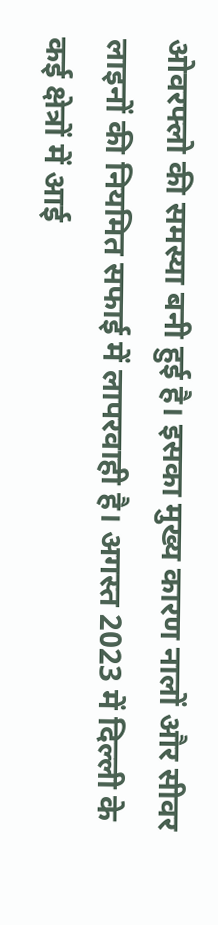ओवरफ्लो की समस्या बनी हुई है। इसका मुख्य कारण नालों और सीवर लाइनों की नियमित सफाई में लापरवाही है। अगस्त 2023 में दिल्ली के कई क्षेत्रों में आई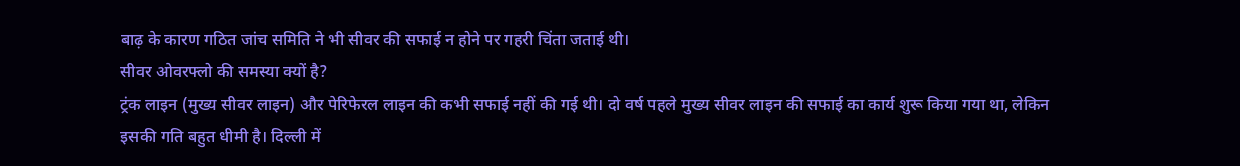बाढ़ के कारण गठित जांच समिति ने भी सीवर की सफाई न होने पर गहरी चिंता जताई थी।
सीवर ओवरफ्लो की समस्या क्यों है?
ट्रंक लाइन (मुख्य सीवर लाइन) और पेरिफेरल लाइन की कभी सफाई नहीं की गई थी। दो वर्ष पहले मुख्य सीवर लाइन की सफाई का कार्य शुरू किया गया था, लेकिन इसकी गति बहुत धीमी है। दिल्ली में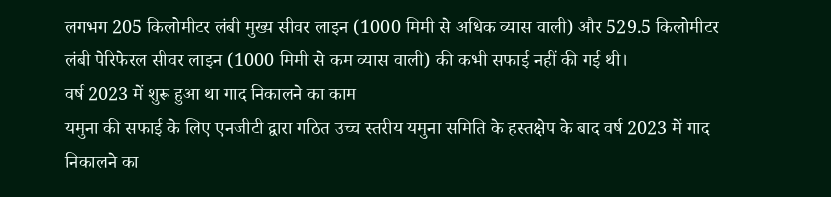लगभग 205 किलोमीटर लंबी मुख्य सीवर लाइन (1000 मिमी से अधिक व्यास वाली) और 529.5 किलोमीटर लंबी पेरिफेरल सीवर लाइन (1000 मिमी से कम व्यास वाली) की कभी सफाई नहीं की गई थी।
वर्ष 2023 में शुरू हुआ था गाद निकालने का काम
यमुना की सफाई के लिए एनजीटी द्वारा गठित उच्च स्तरीय यमुना समिति के हस्तक्षेप के बाद वर्ष 2023 में गाद निकालने का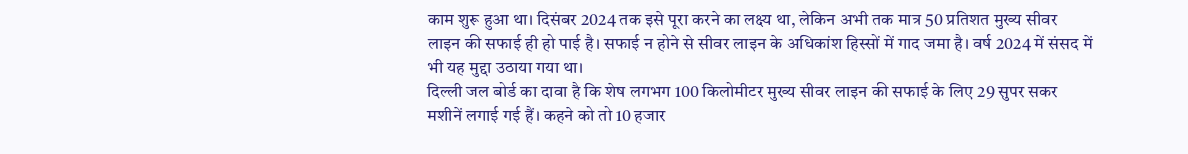काम शुरू हुआ था। दिसंबर 2024 तक इसे पूरा करने का लक्ष्य था, लेकिन अभी तक मात्र 50 प्रतिशत मुख्य सीवर लाइन की सफाई ही हो पाई है। सफाई न होने से सीवर लाइन के अधिकांश हिस्सों में गाद जमा है। वर्ष 2024 में संसद में भी यह मुद्दा उठाया गया था।
दिल्ली जल बोर्ड का दावा है कि शेष लगभग 100 किलोमीटर मुख्य सीवर लाइन की सफाई के लिए 29 सुपर सकर मशीनें लगाई गई हैं। कहने को तो 10 हजार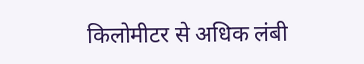किलोमीटर से अधिक लंबी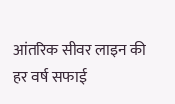आंतरिक सीवर लाइन की हर वर्ष सफाई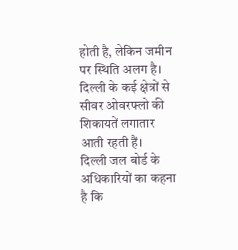होती है, लेकिन जमीन पर स्थिति अलग है। दिल्ली के कई क्षेत्रों से सीवर ओवरफ्लो की शिकायतें लगातार आती रहती हैं।
दिल्ली जल बोर्ड के अधिकारियों का कहना है कि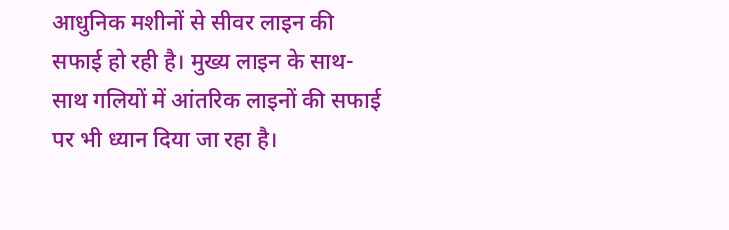आधुनिक मशीनों से सीवर लाइन की सफाई हो रही है। मुख्य लाइन के साथ-साथ गलियों में आंतरिक लाइनों की सफाई पर भी ध्यान दिया जा रहा है।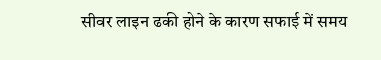सीवर लाइन ढकी होने के कारण सफाई में समय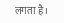लगता है।